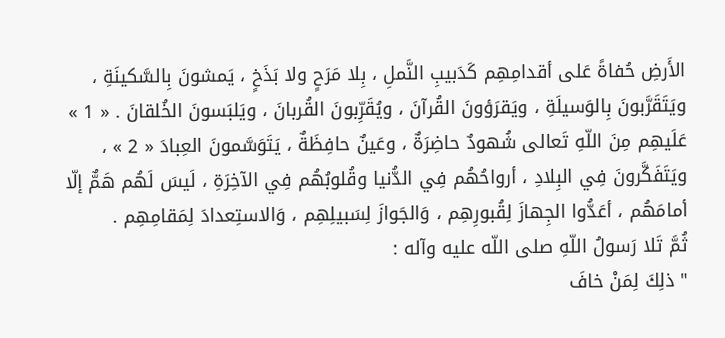الأَرضِ حُفاةً عَلى أقدامِهِم كَدَبيبِ النَّملِ ، بِلا مَرَحٍ ولا بَذَخٍ ، يَمشونَ بِالسَّكينَةِ ، ويَتَقَرَّبونَ بِالوَسيلَةِ ، ويَقرَؤونَ القُرآنَ ، ويُقَرِّبونَ القُربانَ ، ويَلبَسونَ الخُلقانَ . « 1 »
عَلَيهِم مِنَ اللّهِ تَعالى شُهودٌ حاضِرَةٌ ، وعَينٌ حافِظَةٌ ، يَتَوَسَّمونَ العِبادَ « 2 » ، ويَتَفَكَّرونَ فِي البِلادِ ، أرواحُهُم فِي الدُّنيا وقُلوبُهُم فِي الآخِرَةِ ، لَيسَ لَهُم هَمٌّ إلّا أمامَهُم ، أعَدُّوا الجِهازَ لِقُبورِهِم ، وَالجَوازَ لِسَبيلِهِم ، وَالاستِعدادَ لِمَقامِهِم .
ثُمَّ تَلا رَسولُ اللّهِ صلى اللّه عليه وآله :
" ذلِكَ لِمَنْ خافَ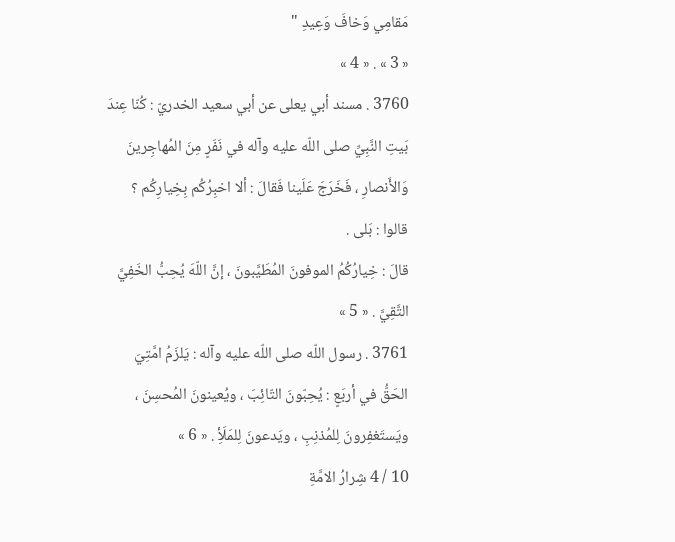مَقامِي وَخافَ وَعِيدِ "
« 3 » . « 4 »
3760 . مسند أبي يعلى عن أبي سعيد الخدريّ : كُنّا عِندَ بَيتِ النَّبِيِّ صلى اللّه عليه وآله في نَفَرٍ مِنَ المُهاجِرينَ وَالأَنصارِ ، فَخَرَجَ عَلَينا فَقالَ : ألا اخبِرُكُم بِخِيارِكُم ؟ قالوا : بَلى .
قالَ : خِيارُكُمُ الموفونَ المُطَيَّبونَ ، إنَّ اللّهَ يُحِبُّ الخَفِيَّ التَّقِيَّ . « 5 »
3761 . رسول اللّه صلى اللّه عليه وآله : يَلزَمُ امَّتِيَ الحَقُّ في أربَعٍ : يُحِبّونَ التّائِبَ ، ويُعينونَ المُحسِنَ ، ويَستَغفِرونَ لِلمُذنِبِ ، ويَدعونَ لِلمَلَأِ . « 6 »
10 / 4 شِرارُ الامَّةِ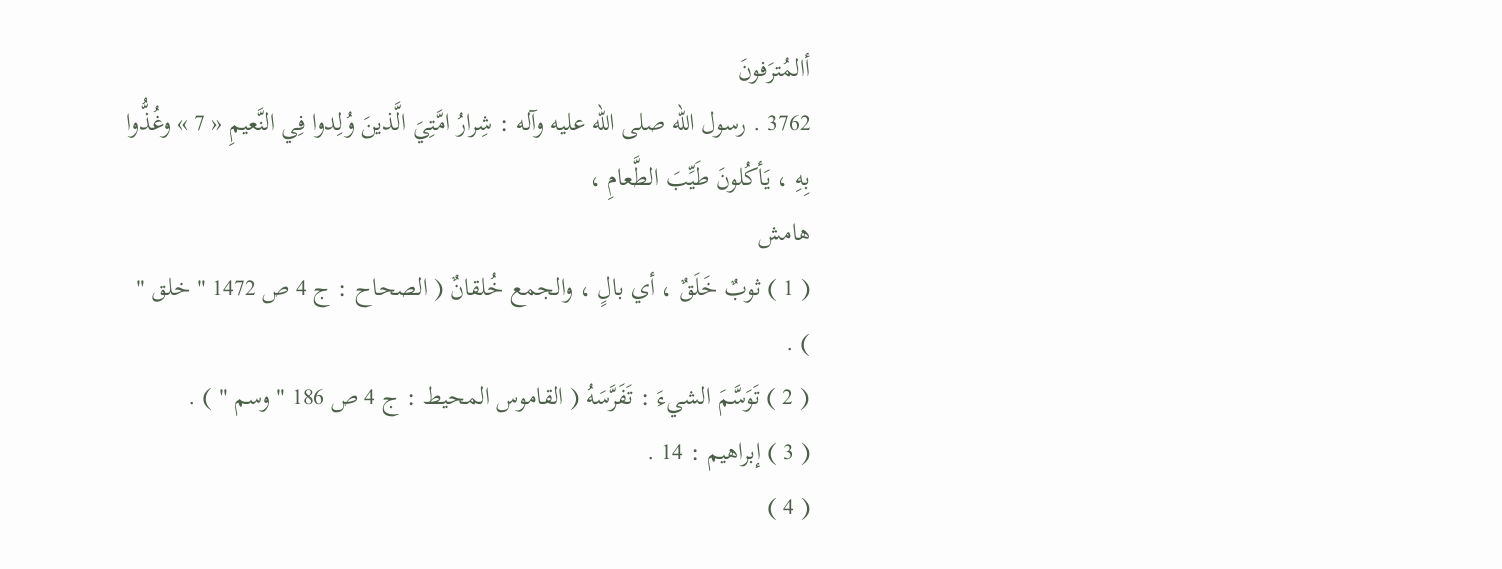أالمُترَفونَ
3762 . رسول اللّه صلى اللّه عليه وآله : شِرارُ امَّتِيَ الَّذينَ وُلِدوا فِي النَّعيمِ « 7 » وغُذُّوا بِهِ ، يَأكُلونَ طَيِّبَ الطَّعامِ ،
هامش
( 1 ) ثوبٌ خَلَقٌ ، أي بالٍ ، والجمع خُلقانٌ ( الصحاح : ج 4 ص 1472 " خلق " ) .
( 2 ) تَوَسَّمَ الشيءَ : تَفَرَّسَهُ ( القاموس المحيط : ج 4 ص 186 " وسم " ) .
( 3 ) إبراهيم : 14 .
( 4 )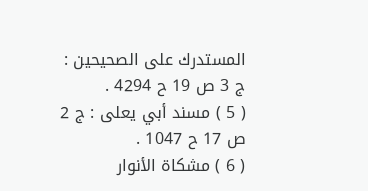المستدرك على الصحيحين : ج 3 ص 19 ح 4294 .
( 5 ) مسند أبي يعلى : ج 2 ص 17 ح 1047 .
( 6 ) مشكاة الأنوار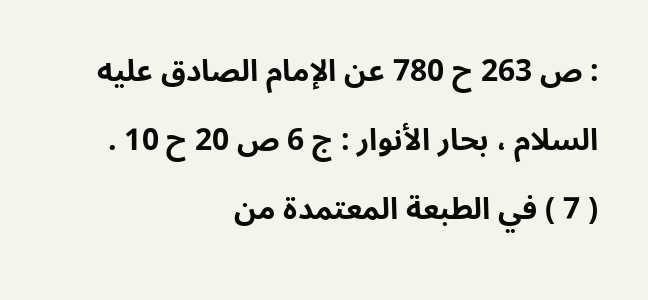: ص 263 ح 780 عن الإمام الصادق عليه السلام ، بحار الأنوار : ج 6 ص 20 ح 10 .
( 7 ) في الطبعة المعتمدة من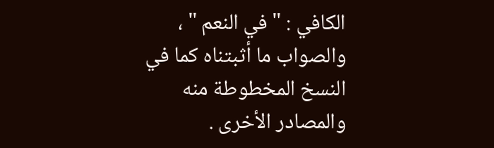الكافي : " في النعم " ، والصواب ما أثبتناه كما في النسخ المخطوطة منه والمصادر الأخرى .